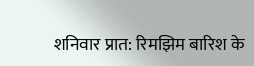शनिवार प्रात: रिमझिम बारिश के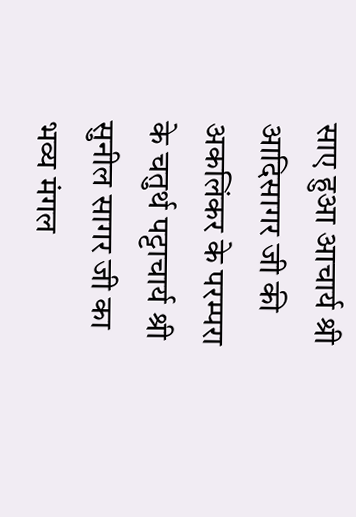साए हुआ आचार्य श्री आदिसागर जी की अकलिंकर के परम्परा के चतुर्थ पट्टाचार्य श्री सुनील सागर जी का भव्य मंगल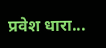प्रवेश धारा...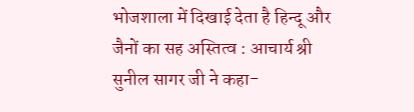भोजशाला में दिखाई देता है हिन्दू और जैनों का सह अस्तित्व : आचार्य श्री सुनील सागर जी ने कहा-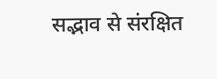सद्भाव से संरक्षित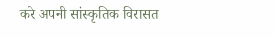करे अपनी सांस्कृतिक विरासत